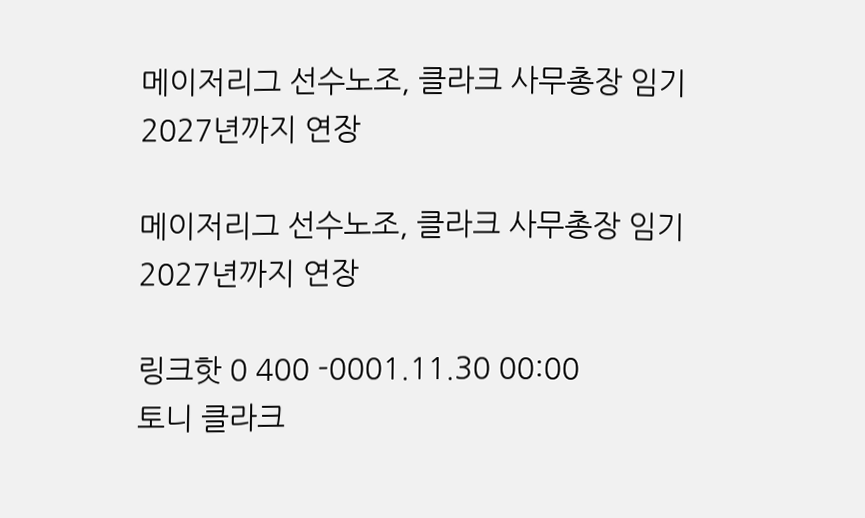메이저리그 선수노조, 클라크 사무총장 임기 2027년까지 연장

메이저리그 선수노조, 클라크 사무총장 임기 2027년까지 연장

링크핫 0 400 -0001.11.30 00:00
토니 클라크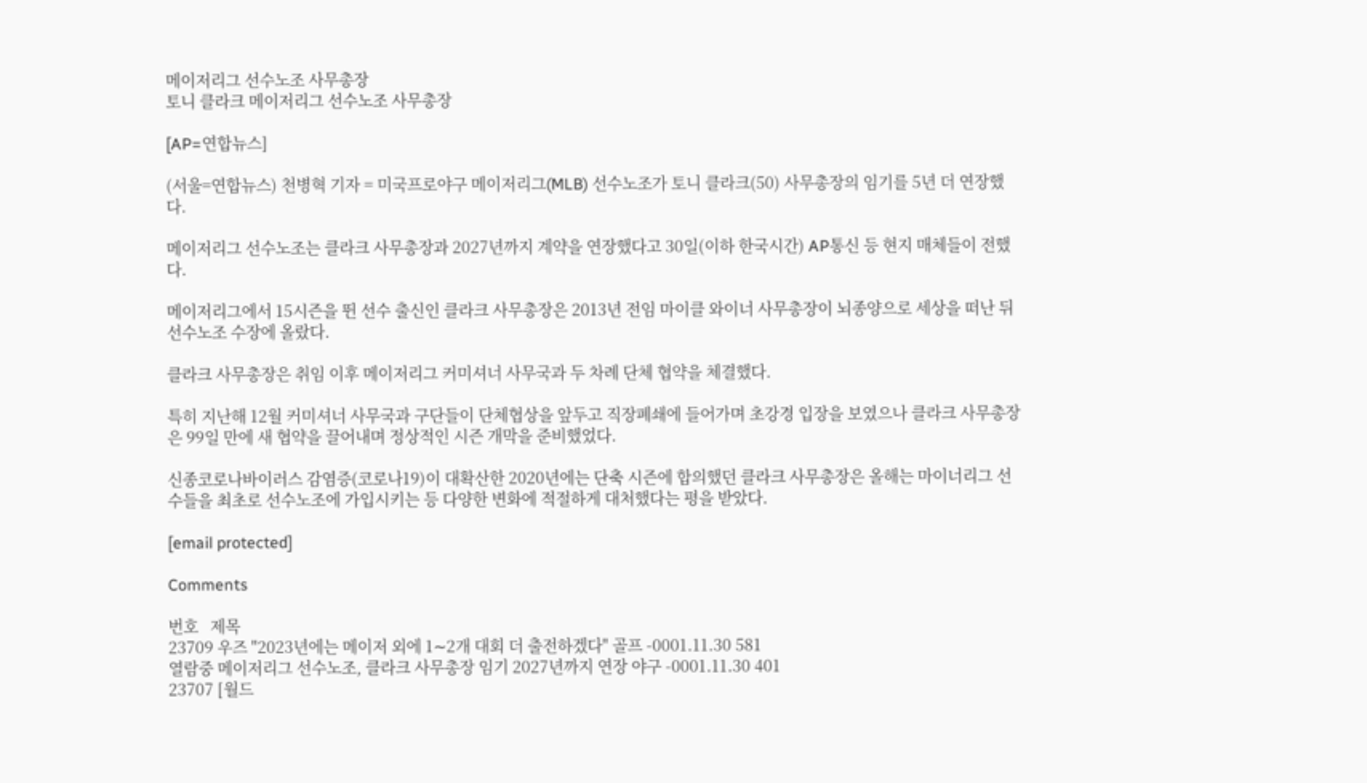메이저리그 선수노조 사무총장
토니 클라크 메이저리그 선수노조 사무총장

[AP=연합뉴스]

(서울=연합뉴스) 천병혁 기자 = 미국프로야구 메이저리그(MLB) 선수노조가 토니 클라크(50) 사무총장의 임기를 5년 더 연장했다.

메이저리그 선수노조는 클라크 사무총장과 2027년까지 계약을 연장했다고 30일(이하 한국시간) AP통신 등 현지 매체들이 전했다.

메이저리그에서 15시즌을 뛴 선수 출신인 클라크 사무총장은 2013년 전임 마이클 와이너 사무총장이 뇌종양으로 세상을 떠난 뒤 선수노조 수장에 올랐다.

클라크 사무총장은 취임 이후 메이저리그 커미셔너 사무국과 두 차례 단체 협약을 체결했다.

특히 지난해 12월 커미셔너 사무국과 구단들이 단체협상을 앞두고 직장폐쇄에 들어가며 초강경 입장을 보였으나 클라크 사무총장은 99일 만에 새 협약을 끌어내며 정상적인 시즌 개막을 준비했었다.

신종코로나바이러스 감염증(코로나19)이 대확산한 2020년에는 단축 시즌에 합의했던 클라크 사무총장은 올해는 마이너리그 선수들을 최초로 선수노조에 가입시키는 등 다양한 변화에 적절하게 대처했다는 평을 받았다.

[email protected]

Comments

번호   제목
23709 우즈 "2023년에는 메이저 외에 1∼2개 대회 더 출전하겠다" 골프 -0001.11.30 581
열람중 메이저리그 선수노조, 클라크 사무총장 임기 2027년까지 연장 야구 -0001.11.30 401
23707 [월드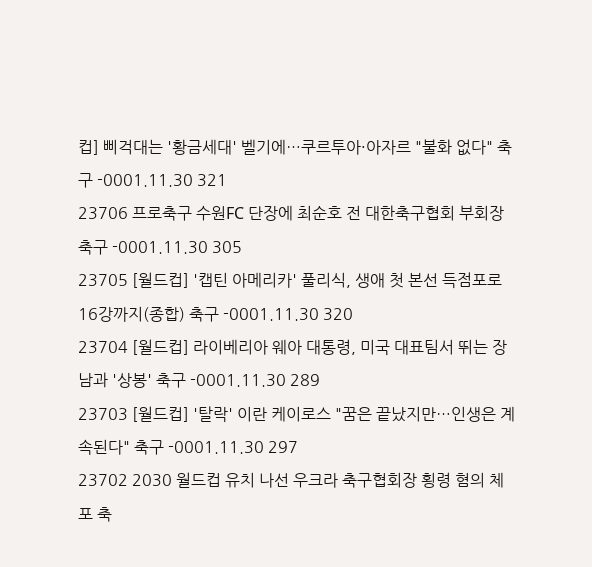컵] 삐걱대는 '황금세대' 벨기에…쿠르투아·아자르 "불화 없다" 축구 -0001.11.30 321
23706 프로축구 수원FC 단장에 최순호 전 대한축구협회 부회장 축구 -0001.11.30 305
23705 [월드컵] '캡틴 아메리카' 풀리식, 생애 첫 본선 득점포로 16강까지(종합) 축구 -0001.11.30 320
23704 [월드컵] 라이베리아 웨아 대통령, 미국 대표팀서 뛰는 장남과 '상봉' 축구 -0001.11.30 289
23703 [월드컵] '탈락' 이란 케이로스 "꿈은 끝났지만…인생은 계속된다" 축구 -0001.11.30 297
23702 2030 월드컵 유치 나선 우크라 축구협회장 횡령 혐의 체포 축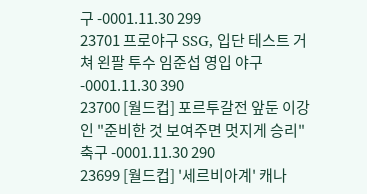구 -0001.11.30 299
23701 프로야구 SSG, 입단 테스트 거쳐 왼팔 투수 임준섭 영입 야구 -0001.11.30 390
23700 [월드컵] 포르투갈전 앞둔 이강인 "준비한 것 보여주면 멋지게 승리" 축구 -0001.11.30 290
23699 [월드컵] '세르비아계' 캐나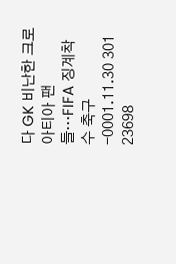다 GK 비난한 크로아티아 팬들…FIFA 징계착수 축구 -0001.11.30 301
23698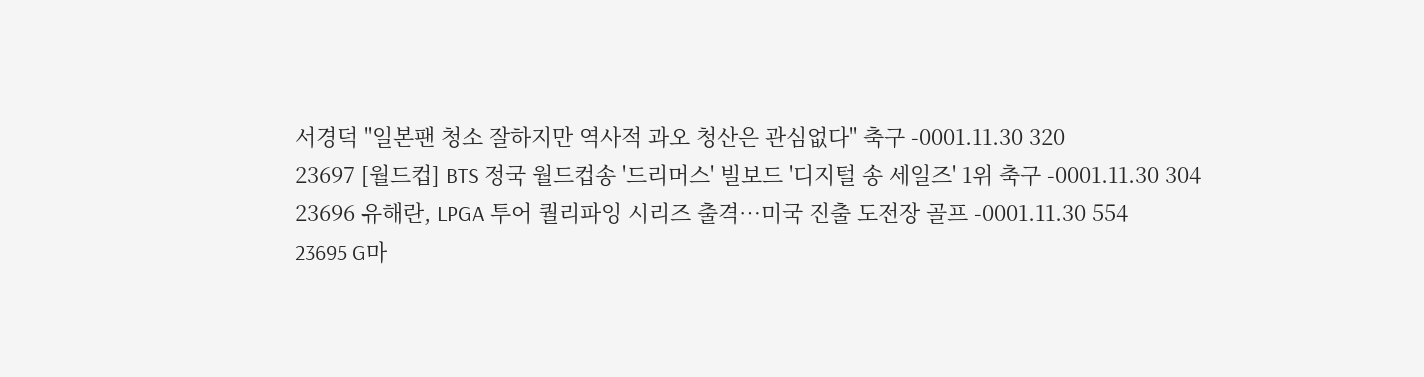서경덕 "일본팬 청소 잘하지만 역사적 과오 청산은 관심없다" 축구 -0001.11.30 320
23697 [월드컵] BTS 정국 월드컵송 '드리머스' 빌보드 '디지털 송 세일즈' 1위 축구 -0001.11.30 304
23696 유해란, LPGA 투어 퀄리파잉 시리즈 출격…미국 진출 도전장 골프 -0001.11.30 554
23695 G마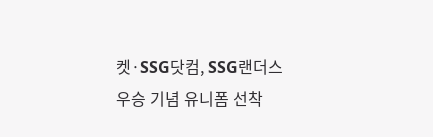켓·SSG닷컴, SSG랜더스 우승 기념 유니폼 선착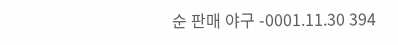순 판매 야구 -0001.11.30 394